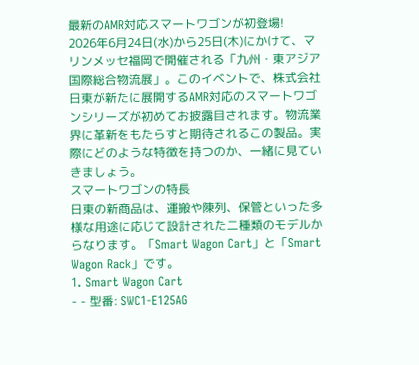最新のAMR対応スマートワゴンが初登場!
2026年6月24日(水)から25日(木)にかけて、マリンメッセ福岡で開催される「九州・東アジア国際総合物流展」。このイベントで、株式会社日東が新たに展開するAMR対応のスマートワゴンシリーズが初めてお披露目されます。物流業界に革新をもたらすと期待されるこの製品。実際にどのような特徴を持つのか、一緒に見ていきましょう。
スマートワゴンの特長
日東の新商品は、運搬や陳列、保管といった多様な用途に応じて設計された二種類のモデルからなります。「Smart Wagon Cart」と「Smart Wagon Rack」です。
1. Smart Wagon Cart
- - 型番: SWC1-E125AG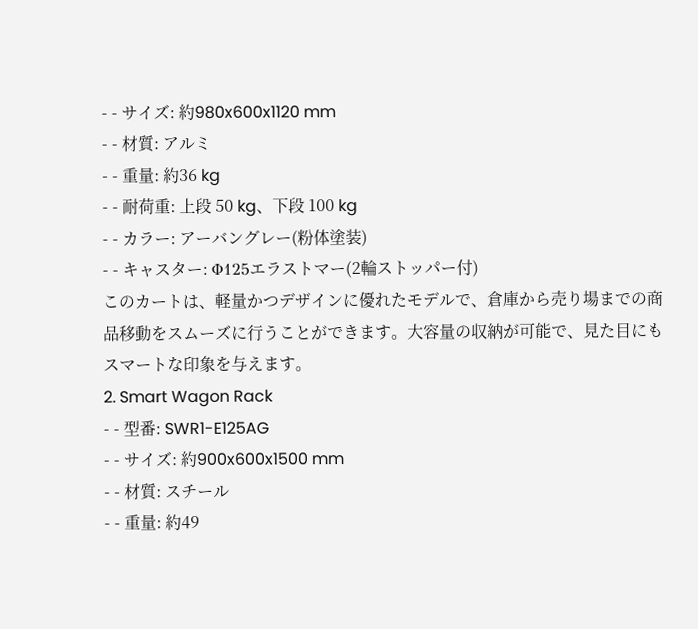- - サイズ: 約980x600x1120 mm
- - 材質: アルミ
- - 重量: 約36 kg
- - 耐荷重: 上段 50 kg、下段 100 kg
- - カラー: アーバングレー(粉体塗装)
- - キャスター: Φ125エラストマー(2輪ストッパー付)
このカートは、軽量かつデザインに優れたモデルで、倉庫から売り場までの商品移動をスムーズに行うことができます。大容量の収納が可能で、見た目にもスマートな印象を与えます。
2. Smart Wagon Rack
- - 型番: SWR1-E125AG
- - サイズ: 約900x600x1500 mm
- - 材質: スチール
- - 重量: 約49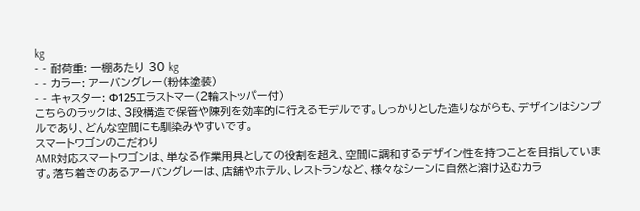kg
- - 耐荷重: 一棚あたり 30 kg
- - カラー: アーバングレー(粉体塗装)
- - キャスター: Φ125エラストマー(2輪ストッパー付)
こちらのラックは、3段構造で保管や陳列を効率的に行えるモデルです。しっかりとした造りながらも、デザインはシンプルであり、どんな空間にも馴染みやすいです。
スマートワゴンのこだわり
AMR対応スマートワゴンは、単なる作業用具としての役割を超え、空間に調和するデザイン性を持つことを目指しています。落ち着きのあるアーバングレーは、店舗やホテル、レストランなど、様々なシーンに自然と溶け込むカラ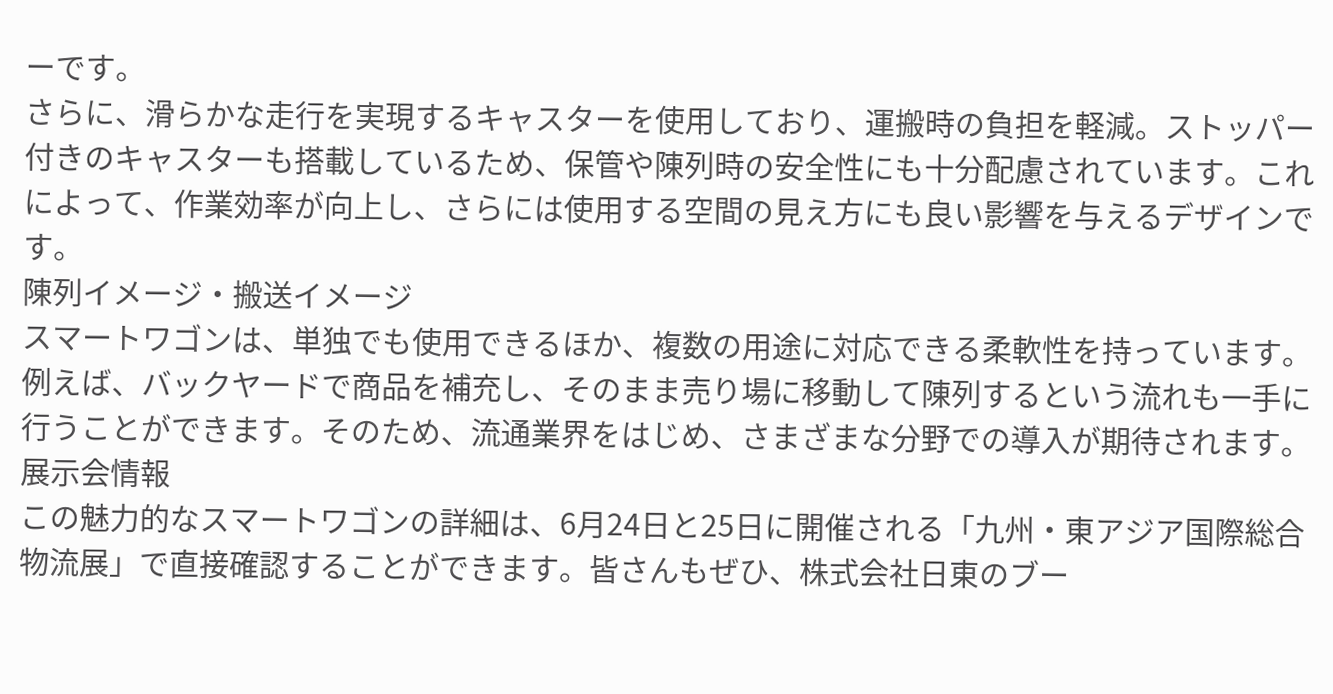ーです。
さらに、滑らかな走行を実現するキャスターを使用しており、運搬時の負担を軽減。ストッパー付きのキャスターも搭載しているため、保管や陳列時の安全性にも十分配慮されています。これによって、作業効率が向上し、さらには使用する空間の見え方にも良い影響を与えるデザインです。
陳列イメージ・搬送イメージ
スマートワゴンは、単独でも使用できるほか、複数の用途に対応できる柔軟性を持っています。例えば、バックヤードで商品を補充し、そのまま売り場に移動して陳列するという流れも一手に行うことができます。そのため、流通業界をはじめ、さまざまな分野での導入が期待されます。
展示会情報
この魅力的なスマートワゴンの詳細は、6月24日と25日に開催される「九州・東アジア国際総合物流展」で直接確認することができます。皆さんもぜひ、株式会社日東のブー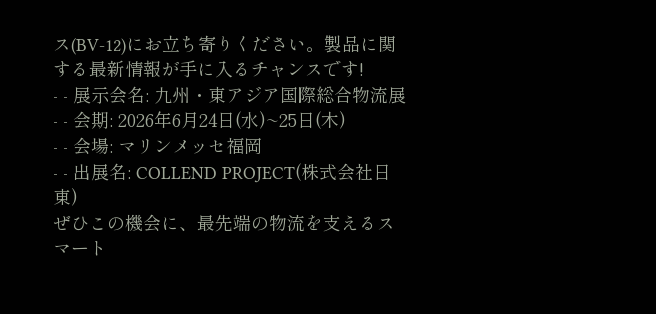ス(BV-12)にお立ち寄りください。製品に関する最新情報が手に入るチャンスです!
- - 展示会名: 九州・東アジア国際総合物流展
- - 会期: 2026年6月24日(水)~25日(木)
- - 会場: マリンメッセ福岡
- - 出展名: COLLEND PROJECT(株式会社日東)
ぜひこの機会に、最先端の物流を支えるスマート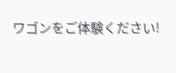ワゴンをご体験ください!